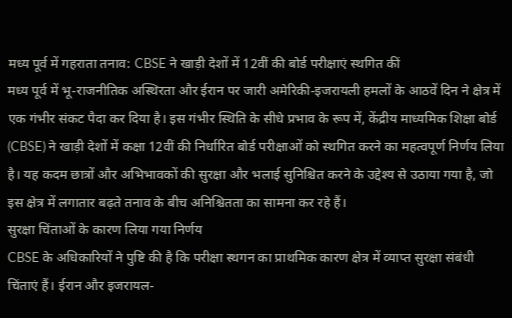मध्य पूर्व में गहराता तनाव: CBSE ने खाड़ी देशों में 12वीं की बोर्ड परीक्षाएं स्थगित कीं
मध्य पूर्व में भू-राजनीतिक अस्थिरता और ईरान पर जारी अमेरिकी-इजरायली हमलों के आठवें दिन ने क्षेत्र में एक गंभीर संकट पैदा कर दिया है। इस गंभीर स्थिति के सीधे प्रभाव के रूप में, केंद्रीय माध्यमिक शिक्षा बोर्ड (CBSE) ने खाड़ी देशों में कक्षा 12वीं की निर्धारित बोर्ड परीक्षाओं को स्थगित करने का महत्वपूर्ण निर्णय लिया है। यह कदम छात्रों और अभिभावकों की सुरक्षा और भलाई सुनिश्चित करने के उद्देश्य से उठाया गया है, जो इस क्षेत्र में लगातार बढ़ते तनाव के बीच अनिश्चितता का सामना कर रहे हैं।
सुरक्षा चिंताओं के कारण लिया गया निर्णय
CBSE के अधिकारियों ने पुष्टि की है कि परीक्षा स्थगन का प्राथमिक कारण क्षेत्र में व्याप्त सुरक्षा संबंधी चिंताएं हैं। ईरान और इजरायल-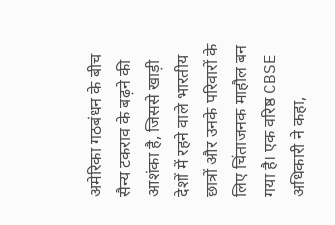अमेरिका गठबंधन के बीच सैन्य टकराव के बढ़ने की आशंका है, जिससे खाड़ी देशों में रहने वाले भारतीय छात्रों और उनके परिवारों के लिए चिंताजनक माहौल बन गया है। एक वरिष्ठ CBSE अधिकारी ने कहा,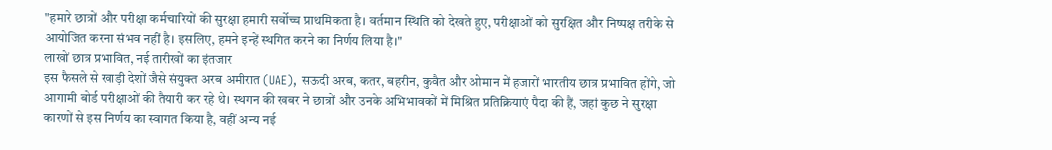"हमारे छात्रों और परीक्षा कर्मचारियों की सुरक्षा हमारी सर्वोच्च प्राथमिकता है। वर्तमान स्थिति को देखते हुए, परीक्षाओं को सुरक्षित और निष्पक्ष तरीके से आयोजित करना संभव नहीं है। इसलिए, हमने इन्हें स्थगित करने का निर्णय लिया है।"
लाखों छात्र प्रभावित, नई तारीखों का इंतजार
इस फैसले से खाड़ी देशों जैसे संयुक्त अरब अमीरात (UAE), सऊदी अरब, कतर, बहरीन, कुवैत और ओमान में हजारों भारतीय छात्र प्रभावित होंगे, जो आगामी बोर्ड परीक्षाओं की तैयारी कर रहे थे। स्थगन की खबर ने छात्रों और उनके अभिभावकों में मिश्रित प्रतिक्रियाएं पैदा की हैं, जहां कुछ ने सुरक्षा कारणों से इस निर्णय का स्वागत किया है, वहीं अन्य नई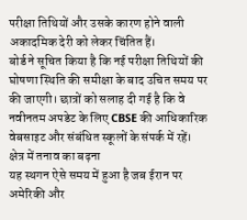परीक्षा तिथियों और उसके कारण होने वाली अकादमिक देरी को लेकर चिंतित हैं।
बोर्ड ने सूचित किया है कि नई परीक्षा तिथियों की घोषणा स्थिति की समीक्षा के बाद उचित समय पर की जाएगी। छात्रों को सलाह दी गई है कि वे नवीनतम अपडेट के लिए CBSE की आधिकारिक वेबसाइट और संबंधित स्कूलों के संपर्क में रहें।
क्षेत्र में तनाव का बढ़ना
यह स्थगन ऐसे समय में हुआ है जब ईरान पर अमेरिकी और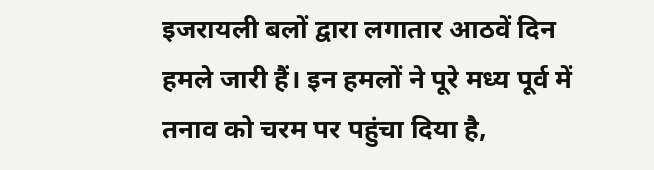इजरायली बलों द्वारा लगातार आठवें दिन हमले जारी हैं। इन हमलों ने पूरे मध्य पूर्व में तनाव को चरम पर पहुंचा दिया है,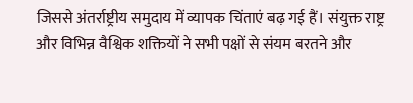जिससे अंतर्राष्ट्रीय समुदाय में व्यापक चिंताएं बढ़ गई हैं। संयुक्त राष्ट्र और विभिन्न वैश्विक शक्तियों ने सभी पक्षों से संयम बरतने और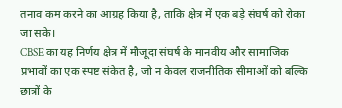तनाव कम करने का आग्रह किया है, ताकि क्षेत्र में एक बड़े संघर्ष को रोका जा सके।
CBSE का यह निर्णय क्षेत्र में मौजूदा संघर्ष के मानवीय और सामाजिक प्रभावों का एक स्पष्ट संकेत है, जो न केवल राजनीतिक सीमाओं को बल्कि छात्रों के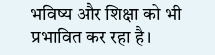भविष्य और शिक्षा को भी प्रभावित कर रहा है।